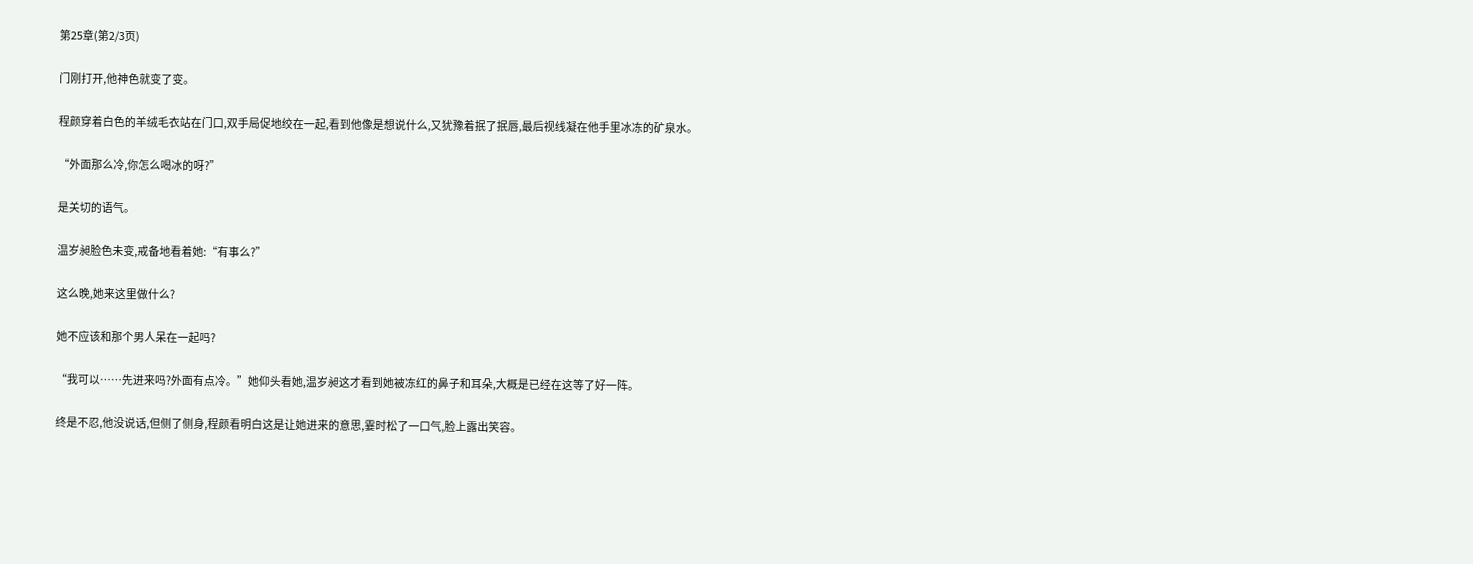第25章(第2/3页)

门刚打开,他神色就变了变。

程颜穿着白色的羊绒毛衣站在门口,双手局促地绞在一起,看到他像是想说什么,又犹豫着抿了抿唇,最后视线凝在他手里冰冻的矿泉水。

“外面那么冷,你怎么喝冰的呀?”

是关切的语气。

温岁昶脸色未变,戒备地看着她:“有事么?”

这么晚,她来这里做什么?

她不应该和那个男人呆在一起吗?

“我可以……先进来吗?外面有点冷。”她仰头看她,温岁昶这才看到她被冻红的鼻子和耳朵,大概是已经在这等了好一阵。

终是不忍,他没说话,但侧了侧身,程颜看明白这是让她进来的意思,霎时松了一口气,脸上露出笑容。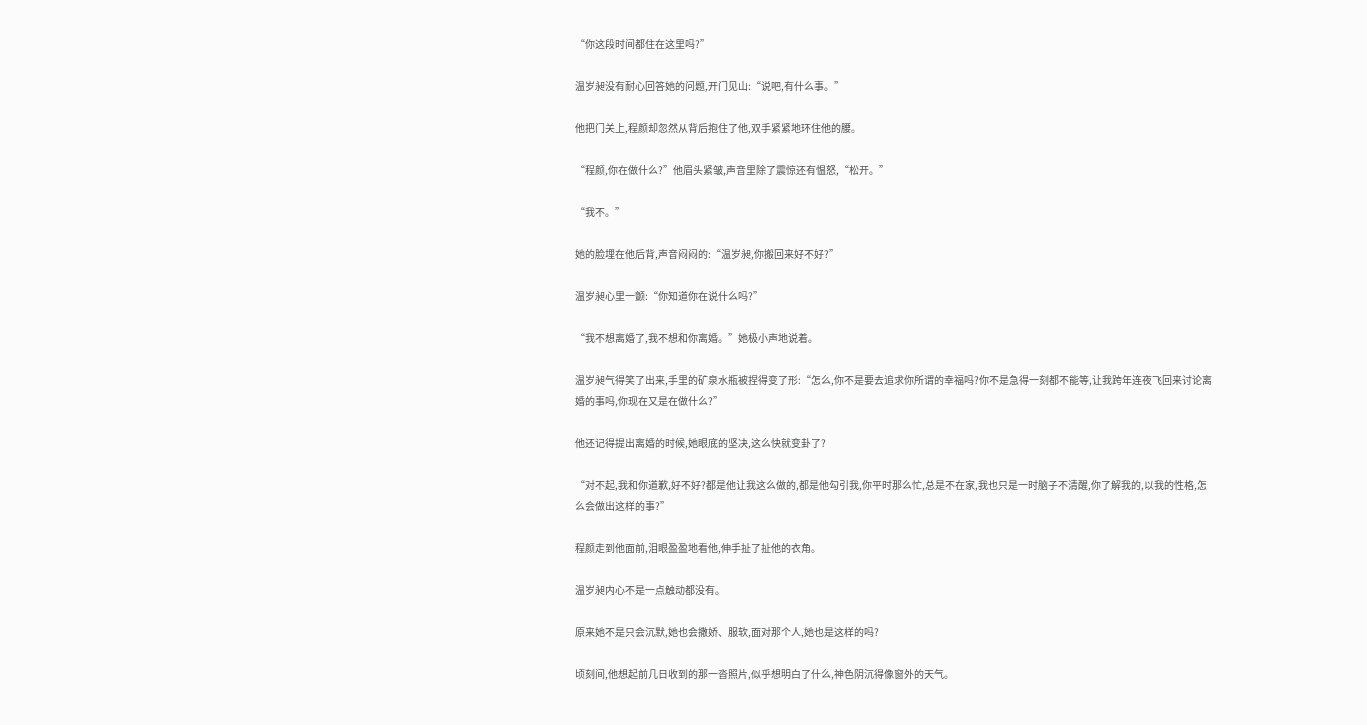“你这段时间都住在这里吗?”

温岁昶没有耐心回答她的问题,开门见山:“说吧,有什么事。”

他把门关上,程颜却忽然从背后抱住了他,双手紧紧地环住他的腰。

“程颜,你在做什么?”他眉头紧皱,声音里除了震惊还有愠怒,“松开。”

“我不。”

她的脸埋在他后背,声音闷闷的:“温岁昶,你搬回来好不好?”

温岁昶心里一颤:“你知道你在说什么吗?”

“我不想离婚了,我不想和你离婚。”她极小声地说着。

温岁昶气得笑了出来,手里的矿泉水瓶被捏得变了形:“怎么,你不是要去追求你所谓的幸福吗?你不是急得一刻都不能等,让我跨年连夜飞回来讨论离婚的事吗,你现在又是在做什么?”

他还记得提出离婚的时候,她眼底的坚决,这么快就变卦了?

“对不起,我和你道歉,好不好?都是他让我这么做的,都是他勾引我,你平时那么忙,总是不在家,我也只是一时脑子不清醒,你了解我的,以我的性格,怎么会做出这样的事?”

程颜走到他面前,泪眼盈盈地看他,伸手扯了扯他的衣角。

温岁昶内心不是一点触动都没有。

原来她不是只会沉默,她也会撒娇、服软,面对那个人,她也是这样的吗?

顷刻间,他想起前几日收到的那一沓照片,似乎想明白了什么,神色阴沉得像窗外的天气。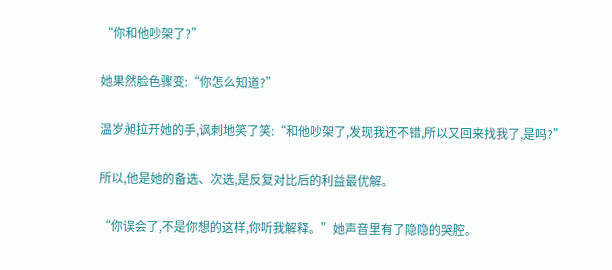“你和他吵架了?”

她果然脸色骤变:“你怎么知道?”

温岁昶拉开她的手,讽刺地笑了笑:“和他吵架了,发现我还不错,所以又回来找我了,是吗?”

所以,他是她的备选、次选,是反复对比后的利益最优解。

“你误会了,不是你想的这样,你听我解释。”她声音里有了隐隐的哭腔。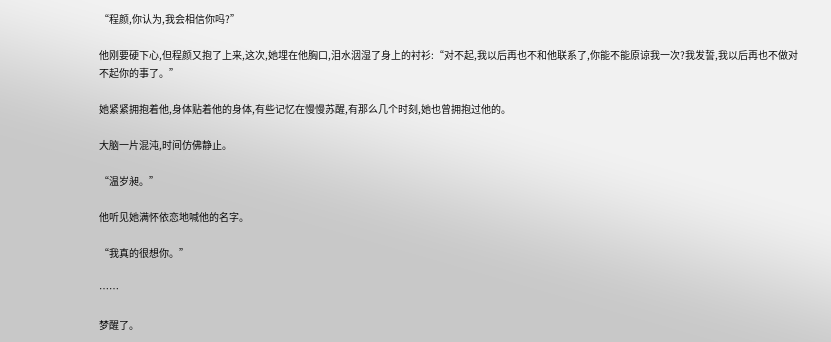“程颜,你认为,我会相信你吗?”

他刚要硬下心,但程颜又抱了上来,这次,她埋在他胸口,泪水洇湿了身上的衬衫:“对不起,我以后再也不和他联系了,你能不能原谅我一次?我发誓,我以后再也不做对不起你的事了。”

她紧紧拥抱着他,身体贴着他的身体,有些记忆在慢慢苏醒,有那么几个时刻,她也曾拥抱过他的。

大脑一片混沌,时间仿佛静止。

“温岁昶。”

他听见她满怀依恋地喊他的名字。

“我真的很想你。”

……

梦醒了。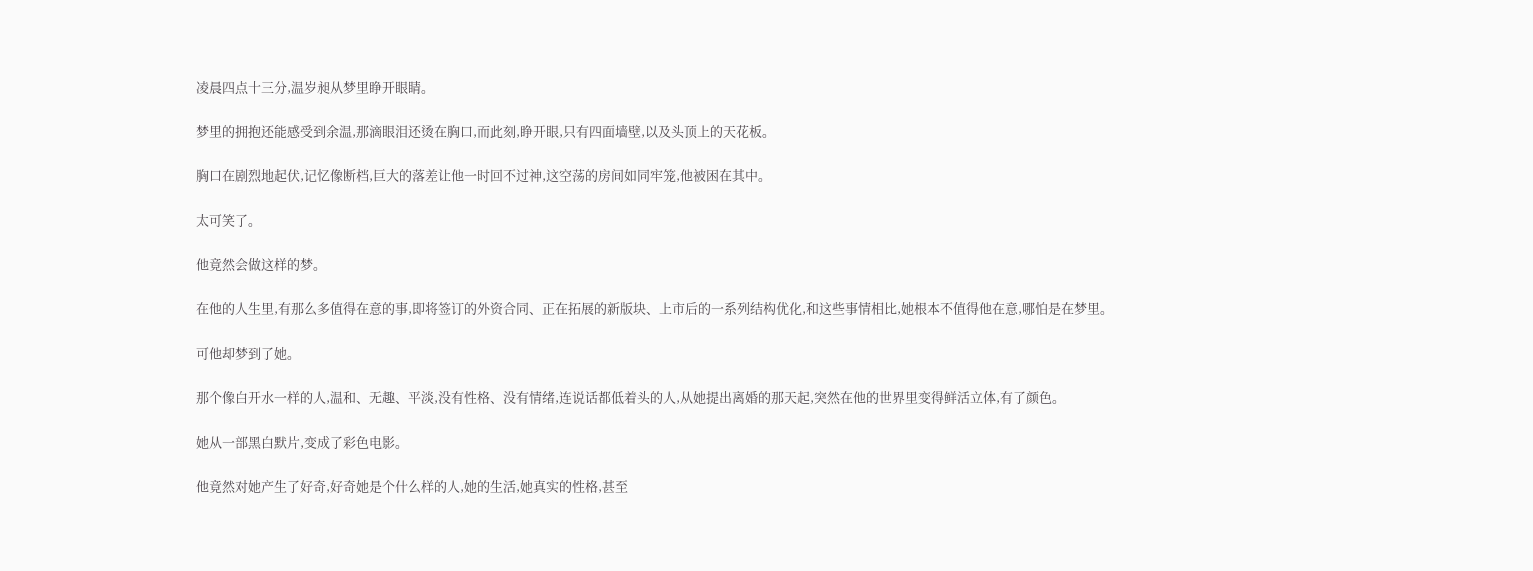凌晨四点十三分,温岁昶从梦里睁开眼睛。

梦里的拥抱还能感受到余温,那滴眼泪还烫在胸口,而此刻,睁开眼,只有四面墙壁,以及头顶上的天花板。

胸口在剧烈地起伏,记忆像断档,巨大的落差让他一时回不过神,这空荡的房间如同牢笼,他被困在其中。

太可笑了。

他竟然会做这样的梦。

在他的人生里,有那么多值得在意的事,即将签订的外资合同、正在拓展的新版块、上市后的一系列结构优化,和这些事情相比,她根本不值得他在意,哪怕是在梦里。

可他却梦到了她。

那个像白开水一样的人,温和、无趣、平淡,没有性格、没有情绪,连说话都低着头的人,从她提出离婚的那天起,突然在他的世界里变得鲜活立体,有了颜色。

她从一部黑白默片,变成了彩色电影。

他竟然对她产生了好奇,好奇她是个什么样的人,她的生活,她真实的性格,甚至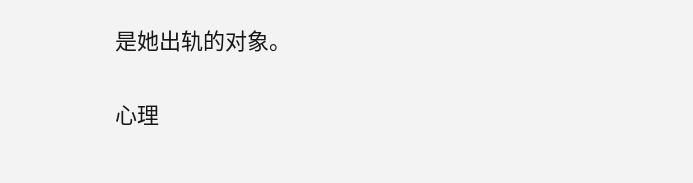是她出轨的对象。

心理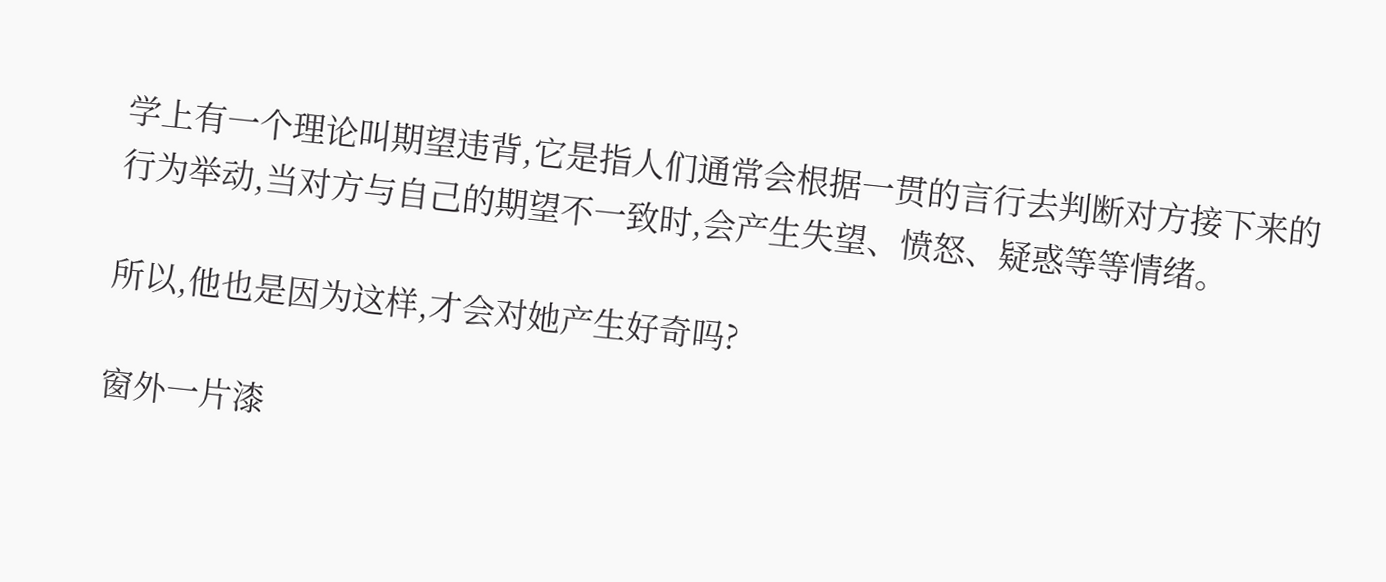学上有一个理论叫期望违背,它是指人们通常会根据一贯的言行去判断对方接下来的行为举动,当对方与自己的期望不一致时,会产生失望、愤怒、疑惑等等情绪。

所以,他也是因为这样,才会对她产生好奇吗?

窗外一片漆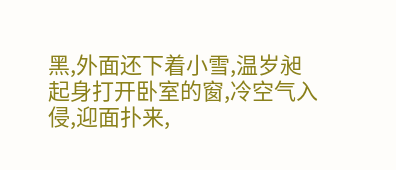黑,外面还下着小雪,温岁昶起身打开卧室的窗,冷空气入侵,迎面扑来,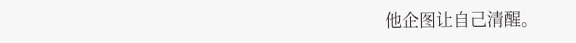他企图让自己清醒。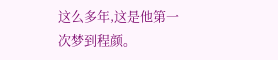这么多年,这是他第一次梦到程颜。